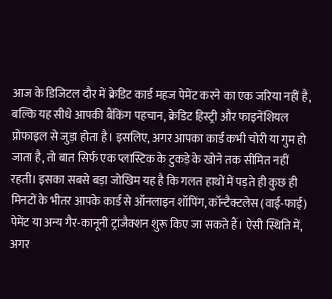आज के डिजिटल दौर में क्रेडिट कार्ड महज पेमेंट करने का एक जरिया नहीं है, बल्कि यह सीधे आपकी बैंकिंग पहचान, क्रेडिट हिस्ट्री और फाइनेंशियल प्रोफाइल से जुड़ा होता है। इसलिए, अगर आपका कार्ड कभी चोरी या गुम हो जाता है, तो बात सिर्फ एक प्लास्टिक के टुकड़े के खोने तक सीमित नहीं रहती। इसका सबसे बड़ा जोखिम यह है कि गलत हाथों में पड़ते ही कुछ ही मिनटों के भीतर आपके कार्ड से ऑनलाइन शॉपिंग, कॉन्टैक्टलेस (वाई-फाई) पेमेंट या अन्य गैर-कानूनी ट्रांजैक्शन शुरू किए जा सकते हैं। ऐसी स्थिति में, अगर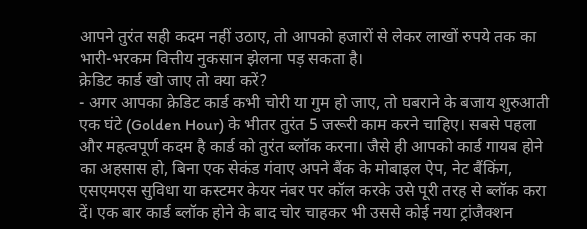आपने तुरंत सही कदम नहीं उठाए, तो आपको हजारों से लेकर लाखों रुपये तक का भारी-भरकम वित्तीय नुकसान झेलना पड़ सकता है।
क्रेडिट कार्ड खो जाए तो क्या करें?
- अगर आपका क्रेडिट कार्ड कभी चोरी या गुम हो जाए, तो घबराने के बजाय शुरुआती एक घंटे (Golden Hour) के भीतर तुरंत 5 जरूरी काम करने चाहिए। सबसे पहला और महत्वपूर्ण कदम है कार्ड को तुरंत ब्लॉक करना। जैसे ही आपको कार्ड गायब होने का अहसास हो, बिना एक सेकंड गंवाए अपने बैंक के मोबाइल ऐप, नेट बैंकिंग, एसएमएस सुविधा या कस्टमर केयर नंबर पर कॉल करके उसे पूरी तरह से ब्लॉक करा दें। एक बार कार्ड ब्लॉक होने के बाद चोर चाहकर भी उससे कोई नया ट्रांजैक्शन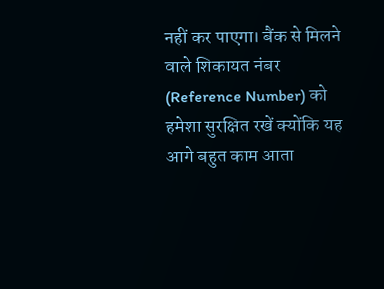नहीं कर पाएगा। बैंक से मिलने वाले शिकायत नंबर (Reference Number) को हमेशा सुरक्षित रखें क्योंकि यह आगे बहुत काम आता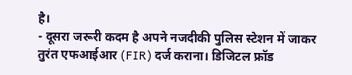है।
- दूसरा जरूरी कदम है अपने नजदीकी पुलिस स्टेशन में जाकर तुरंत एफआईआर (FIR) दर्ज कराना। डिजिटल फ्रॉड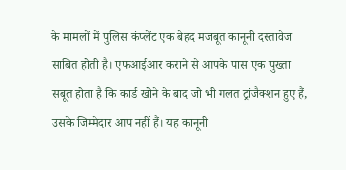के मामलों में पुलिस कंप्लेंट एक बेहद मजबूत कानूनी दस्तावेज साबित होती है। एफआईआर कराने से आपके पास एक पुख्ता सबूत होता है कि कार्ड खोने के बाद जो भी गलत ट्रांजैक्शन हुए हैं, उसके जिम्मेदार आप नहीं हैं। यह कानूनी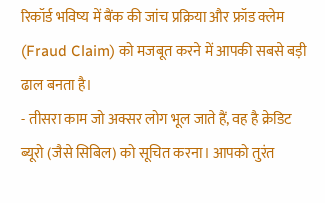रिकॉर्ड भविष्य में बैंक की जांच प्रक्रिया और फ्रॉड क्लेम (Fraud Claim) को मजबूत करने में आपकी सबसे बड़ी ढाल बनता है।
- तीसरा काम जो अक्सर लोग भूल जाते हैं, वह है क्रेडिट ब्यूरो (जैसे सिबिल) को सूचित करना। आपको तुरंत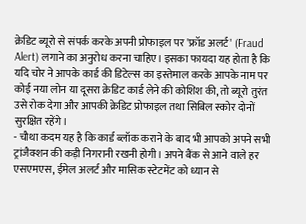क्रेडिट ब्यूरो से संपर्क करके अपनी प्रोफाइल पर 'फ्रॉड अलर्ट' (Fraud Alert) लगाने का अनुरोध करना चाहिए। इसका फायदा यह होता है कि यदि चोर ने आपके कार्ड की डिटेल्स का इस्तेमाल करके आपके नाम पर कोई नया लोन या दूसरा क्रेडिट कार्ड लेने की कोशिश की, तो ब्यूरो तुरंत उसे रोक देगा और आपकी क्रेडिट प्रोफाइल तथा सिबिल स्कोर दोनों सुरक्षित रहेंगे।
- चौथा कदम यह है कि कार्ड ब्लॉक कराने के बाद भी आपको अपने सभी ट्रांजैक्शन की कड़ी निगरानी रखनी होगी। अपने बैंक से आने वाले हर एसएमएस, ईमेल अलर्ट और मासिक स्टेटमेंट को ध्यान से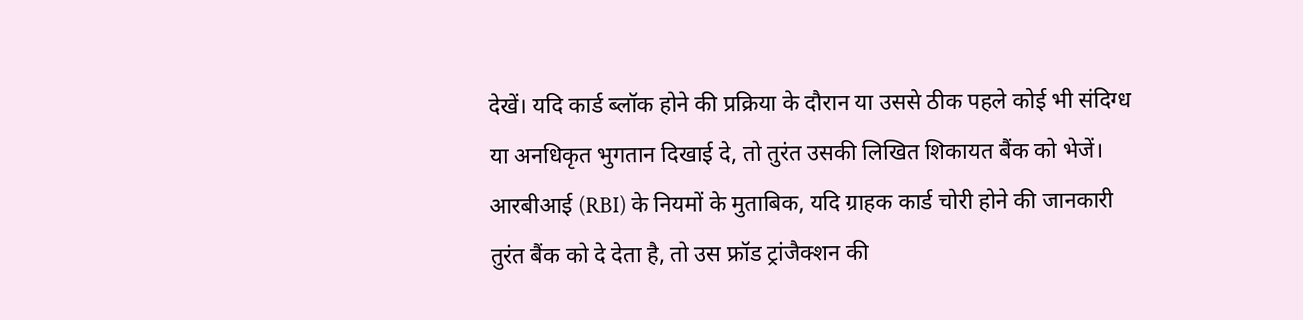देखें। यदि कार्ड ब्लॉक होने की प्रक्रिया के दौरान या उससे ठीक पहले कोई भी संदिग्ध या अनधिकृत भुगतान दिखाई दे, तो तुरंत उसकी लिखित शिकायत बैंक को भेजें। आरबीआई (RBI) के नियमों के मुताबिक, यदि ग्राहक कार्ड चोरी होने की जानकारी तुरंत बैंक को दे देता है, तो उस फ्रॉड ट्रांजैक्शन की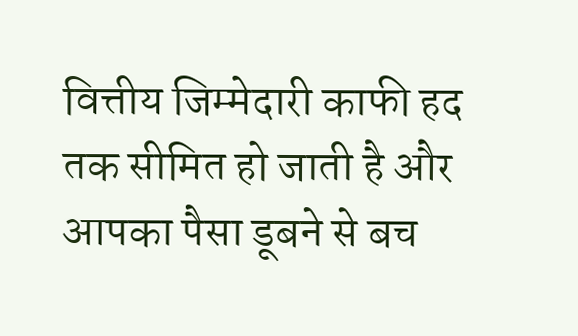वित्तीय जिम्मेदारी काफी हद तक सीमित हो जाती है और आपका पैसा डूबने से बच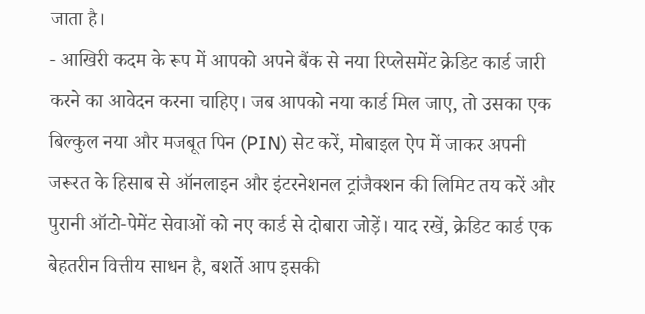जाता है।
- आखिरी कदम के रूप में आपको अपने बैंक से नया रिप्लेसमेंट क्रेडिट कार्ड जारी करने का आवेदन करना चाहिए। जब आपको नया कार्ड मिल जाए, तो उसका एक बिल्कुल नया और मजबूत पिन (PIN) सेट करें, मोबाइल ऐप में जाकर अपनी जरूरत के हिसाब से ऑनलाइन और इंटरनेशनल ट्रांजैक्शन की लिमिट तय करें और पुरानी ऑटो-पेमेंट सेवाओं को नए कार्ड से दोबारा जोड़ें। याद रखें, क्रेडिट कार्ड एक बेहतरीन वित्तीय साधन है, बशर्ते आप इसकी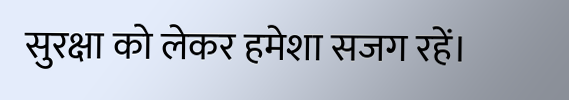सुरक्षा को लेकर हमेशा सजग रहें।